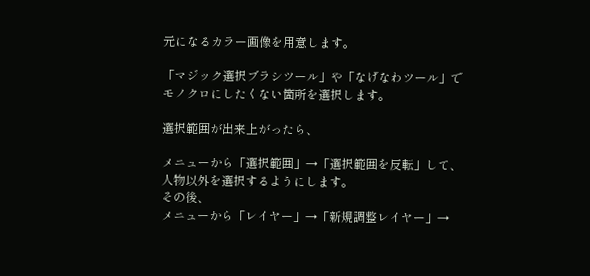元になるカラー画像を用意します。

「マジック選択ブラシツール」や「なげなわツール」でモノクロにしたくない箇所を選択します。

選択範囲が出来上がったら、

メニューから「選択範囲」→「選択範囲を反転」して、人物以外を選択するようにします。
その後、
メニューから「レイヤー」→「新規調整レイヤー」→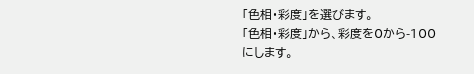「色相・彩度」を選びます。
「色相・彩度」から、彩度を0から-100にします。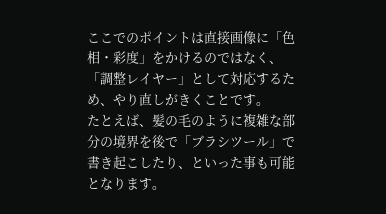ここでのポイントは直接画像に「色相・彩度」をかけるのではなく、「調整レイヤー」として対応するため、やり直しがきくことです。
たとえば、髪の毛のように複雑な部分の境界を後で「ブラシツール」で書き起こしたり、といった事も可能となります。